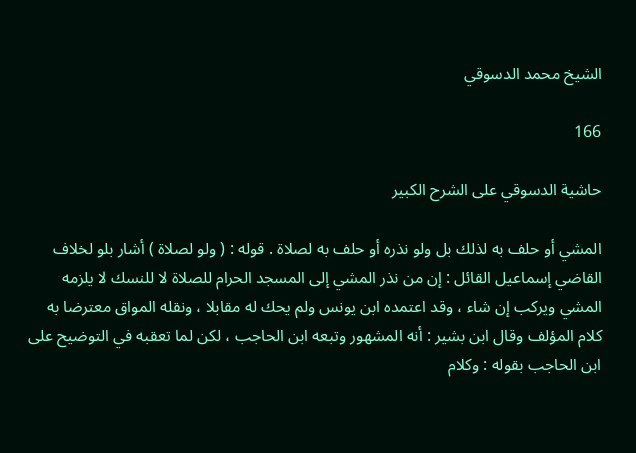الشيخ محمد الدسوقي

166

حاشية الدسوقي على الشرح الكبير

المشي أو حلف به لذلك بل ولو نذره أو حلف به لصلاة . قوله : ( ولو لصلاة ) أشار بلو لخلاف القاضي إسماعيل القائل : إن من نذر المشي إلى المسجد الحرام للصلاة لا للنسك لا يلزمه المشي ويركب إن شاء ، وقد اعتمده ابن يونس ولم يحك له مقابلا ، ونقله المواق معترضا به كلام المؤلف وقال ابن بشير : أنه المشهور وتبعه ابن الحاجب ، لكن لما تعقبه في التوضيح على ابن الحاجب بقوله : وكلام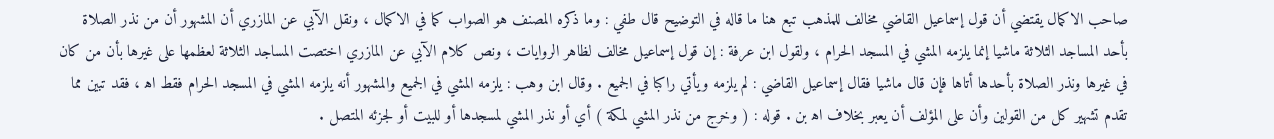صاحب الاكمال يقتضي أن قول إسماعيل القاضي مخالف للمذهب تبع هنا ما قاله في التوضيح قال طفي : وما ذكره المصنف هو الصواب كما في الاكمال ، ونقل الآبي عن المازري أن المشهور أن من نذر الصلاة بأحد المساجد الثلاثة ماشيا إنما يلزمه المشي في المسجد الحرام ، ولقول ابن عرفة : إن قول إسماعيل مخالف لظاهر الروايات ، ونص كلام الآبي عن المازري اختصت المساجد الثلاثة لعظمها على غيرها بأن من كان في غيرها ونذر الصلاة بأحدها أتاها فإن قال ماشيا فقال إسماعيل القاضي : لم يلزمه ويأتي راكبا في الجميع . وقال ابن وهب : يلزمه المشي في الجميع والمشهور أنه يلزمه المشي في المسجد الحرام فقط اه‍ ، فقد تبين مما تقدم تشهير كل من القولين وأن على المؤلف أن يعبر بخلاف اه‍ بن . قوله : ( وخرج من نذر المشي لمكة ) أي أو نذر المشي لمسجدها أو للبيت أو لجزئه المتصل .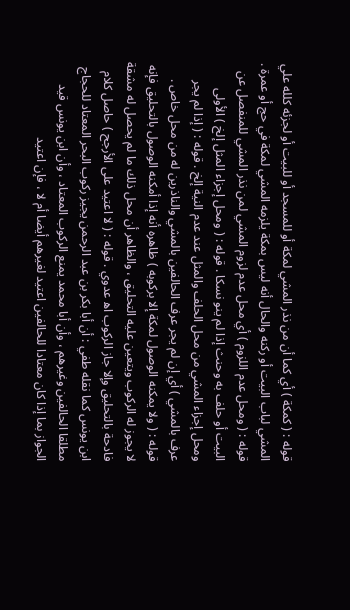قوله : ( كمكة ) أي كما أن من نذر المشي لمكة أو للمسجد أو للبيت أو لجزئه كلله علي المشي لباب البيت أو ركنه والحال أنه ليس بمكة يلزمه المشي لمكة في حج أو عمرة . قوله : ( ومحل عدم اللزوم ) أي محل عدم لزوم المشي لمن نذر المشي للمنفصل عن البيت أو حلف به وحنث إذا لم ينو نسكا . قوله : ( ومحل إجزاء المثل إلخ ) الأولى ومحل إجزاء المشي من محل الحلف والمثل عند عدم النية إلخ . قوله : ( إذا لم يجر عرف بالمشي ) أي إن لم يجر عرف الحالفين بالمشي والناذرين له من محل خاص . قوله : ( ولا يمكنه الوصول لمكة إلا بركوبه ) ظاهره أنه إذا أمكنه الوصول بالتحليق فإنه لا يجوز له الركوب ويتعين عليه التحليق ، والظاهر أن محل ذلك ما لم يحصل له مشقة فادحة بالتحليق وإلا جاز الركوب اه‍ عدوي . قوله : ( لا اعتيد على الأرجح ) حاصل كلام ابن يونس كما نقله طفي : أن أبا بكر بن عبد الرحمن يجيز ركوب البحر المعتاد للحجاج مطلقا الحالفين وغيرهم ، وأن أبا محمد يمنع الركوب المعتاد ، وأن ابن يونس قيد الجواز بما إذا كان معتادا للحالفين اعتيد لغيرهم أيضا أم لا ، فإن اعتيد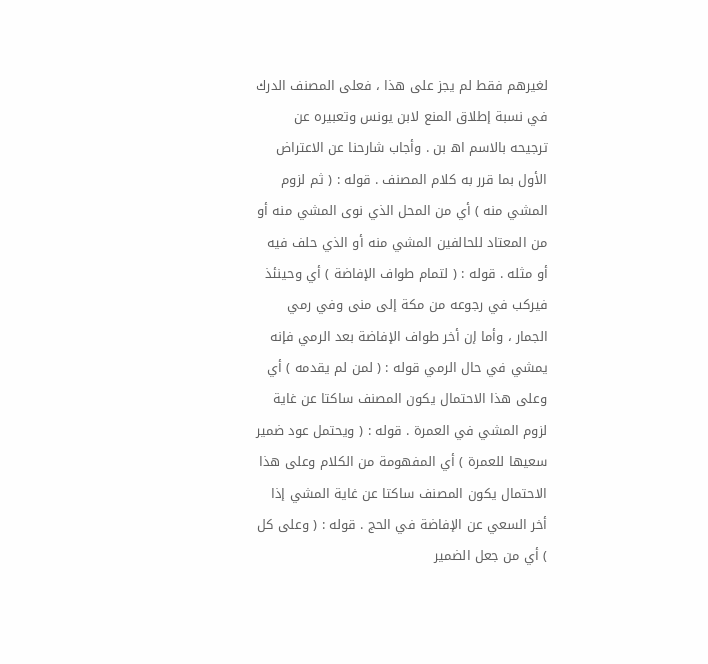لغيرهم فقط لم يجز على هذا ، فعلى المصنف الدرك في نسبة إطلاق المنع لابن يونس وتعبيره عن ترجيحه بالاسم اه‍ بن . وأجاب شارحنا عن الاعتراض الأول بما قرر به كلام المصنف . قوله : ( ثم لزوم المشي منه ) أي من المحل الذي نوى المشي منه أو من المعتاد للحالفين المشي منه أو الذي حلف فيه أو مثله . قوله : ( لتمام طواف الإفاضة ) أي وحينئذ فيركب في رجوعه من مكة إلى منى وفي رمي الجمار ، وأما إن أخر طواف الإفاضة بعد الرمي فإنه يمشي في حال الرمي قوله : ( لمن لم يقدمه ) أي وعلى هذا الاحتمال يكون المصنف ساكتا عن غاية لزوم المشي في العمرة . قوله : ( ويحتمل عود ضمير سعيها للعمرة ) أي المفهومة من الكلام وعلى هذا الاحتمال يكون المصنف ساكتا عن غاية المشي إذا أخر السعي عن الإفاضة في الحج . قوله : ( وعلى كل ) أي من جعل الضمير